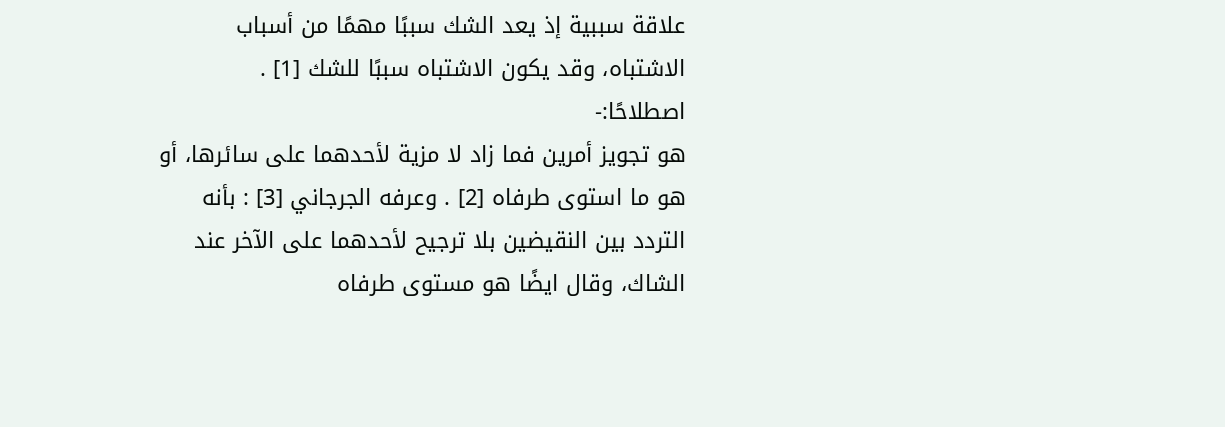علاقة سببية إذ يعد الشك سببًا مهمًا من أسباب الاشتباه، وقد يكون الاشتباه سببًا للشك [1] .
اصطلاحًا:-
هو تجويز أمرين فما زاد لا مزية لأحدهما على سائرها، أو هو ما استوى طرفاه [2] . وعرفه الجرجاني [3] : بأنه التردد بين النقيضين بلا ترجيح لأحدهما على الآخر عند الشاك، وقال ايضًا هو مستوى طرفاه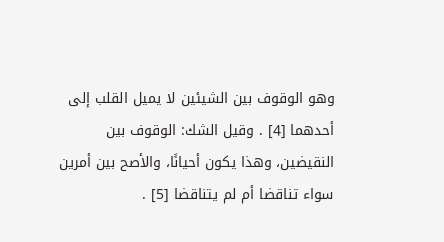وهو الوقوف بين الشيئين لا يميل القلب إلى أحدهما [4] . وقيل الشك: الوقوف بين النقيضين، وهذا يكون أحيانًا، والأصح بين أمرين سواء تناقضا أم لم يتناقضا [5] .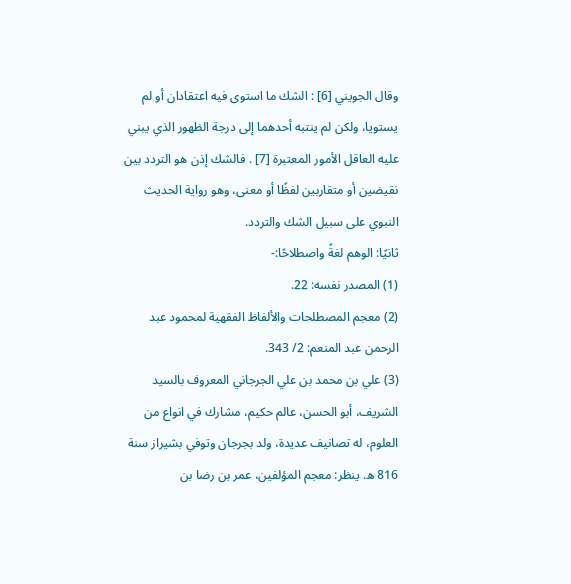وقال الجويني [6] : الشك ما استوى فيه اعتقادان أو لم يستويا، ولكن لم ينتبه أحدهما إلى درجة الظهور الذي يبني عليه العاقل الأمور المعتبرة [7] . فالشك إذن هو التردد بين نقيضين أو متقاربين لفظًا أو معنى، وهو رواية الحديث النبوي على سبيل الشك والتردد.
ثانيًا: الوهم لغةً واصطلاحًا:-
(1) المصدر نفسه: 22.
(2) معجم المصطلحات والألفاظ الفقهية لمحمود عبد الرحمن عبد المنعم: 2/ 343.
(3) علي بن محمد بن علي الجرجاني المعروف بالسيد الشريف، أبو الحسن، عالم حكيم، مشارك في انواع من العلوم، له تصانيف عديدة، ولد بجرجان وتوفي بشيراز سنة 816 ه. ينظر: معجم المؤلفين، عمر بن رضا بن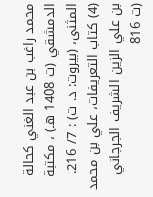محمد راغب بن عبد الغني كحالة الدمشقي (ت 1408 هـ) ، مكتبة المثنى، (بيروت: د. ت) : 7/ 216.
(4) كتاب التعريفات، علي بن محمد بن علي الزين الشريف الجرجاني (ت 816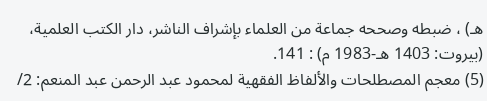هـ) ، ضبطه وصححه جماعة من العلماء بإشراف الناشر، دار الكتب العلمية، (بيروت: 1403 هـ-1983 م) : 141.
(5) معجم المصطلحات والألفاظ الفقهية لمحمود عبد الرحمن عبد المنعم: 2/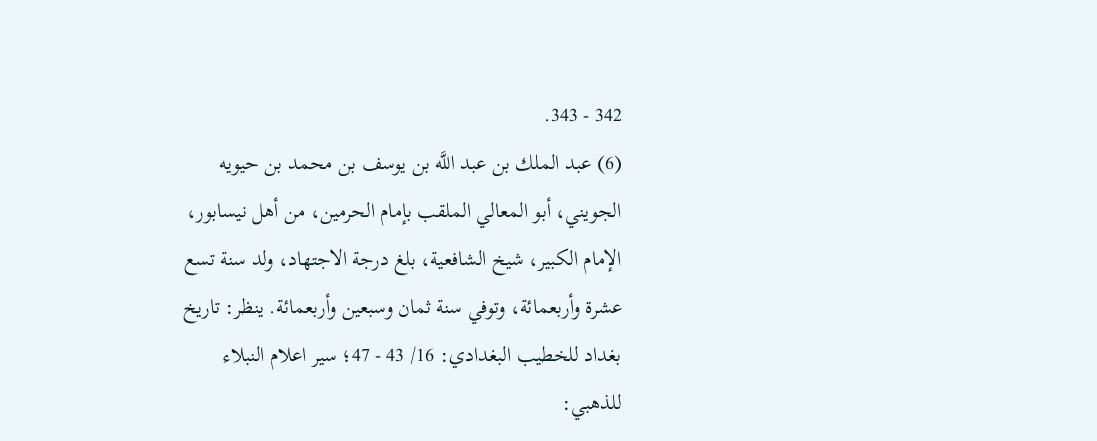342 - 343.
(6) عبد الملك بن عبد اللَّه بن يوسف بن محمد بن حيويه الجويني، أبو المعالي الملقب بإمام الحرمين، من أهل نيسابور، الإمام الكبير، شيخ الشافعية، بلغ درجة الاجتهاد، ولد سنة تسع عشرة وأربعمائة، وتوفي سنة ثمان وسبعين وأربعمائة. ينظر: تاريخ بغداد للخطيب البغدادي: 16/ 43 - 47؛ سير اعلام النبلاء للذهبي: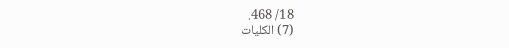18/ 468.
(7) الكليات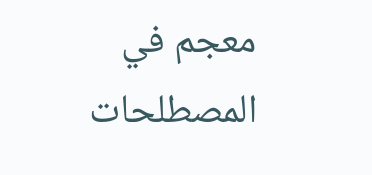معجم في المصطلحات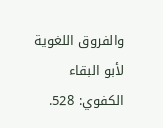والفروق اللغوية لأبو البقاء الكفوي: 528.